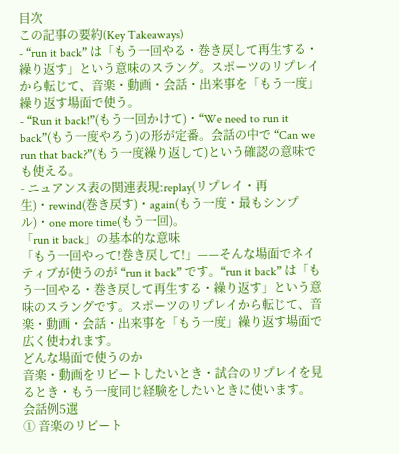目次
この記事の要約(Key Takeaways)
- “run it back” は「もう一回やる・巻き戻して再生する・繰り返す」という意味のスラング。スポーツのリプレイから転じて、音楽・動画・会話・出来事を「もう一度」繰り返す場面で使う。
- “Run it back!”(もう一回かけて)・“We need to run it back”(もう一度やろう)の形が定番。会話の中で “Can we run that back?”(もう一度繰り返して)という確認の意味でも使える。
- ニュアンス表の関連表現:replay(リプレイ・再生)・rewind(巻き戻す)・again(もう一度・最もシンプル)・one more time(もう一回)。
「run it back」の基本的な意味
「もう一回やって!巻き戻して!」——そんな場面でネイティブが使うのが “run it back” です。“run it back” は「もう一回やる・巻き戻して再生する・繰り返す」という意味のスラングです。スポーツのリプレイから転じて、音楽・動画・会話・出来事を「もう一度」繰り返す場面で広く使われます。
どんな場面で使うのか
音楽・動画をリピートしたいとき・試合のリプレイを見るとき・もう一度同じ経験をしたいときに使います。
会話例5選
① 音楽のリピート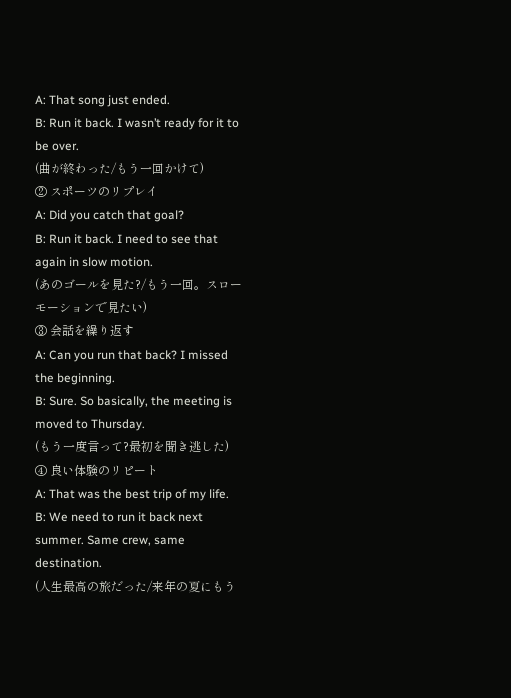A: That song just ended.
B: Run it back. I wasn’t ready for it to be over.
(曲が終わった/もう一回かけて)
② スポーツのリプレイ
A: Did you catch that goal?
B: Run it back. I need to see that again in slow motion.
(あのゴールを見た?/もう一回。スローモーションで見たい)
③ 会話を繰り返す
A: Can you run that back? I missed the beginning.
B: Sure. So basically, the meeting is moved to Thursday.
(もう一度言って?最初を聞き逃した)
④ 良い体験のリピート
A: That was the best trip of my life.
B: We need to run it back next summer. Same crew, same destination.
(人生最高の旅だった/来年の夏にもう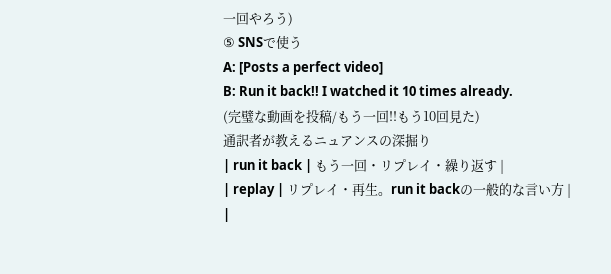一回やろう)
⑤ SNSで使う
A: [Posts a perfect video]
B: Run it back!! I watched it 10 times already.
(完璧な動画を投稿/もう一回!!もう10回見た)
通訳者が教えるニュアンスの深掘り
| run it back | もう一回・リプレイ・繰り返す |
| replay | リプレイ・再生。run it backの一般的な言い方 |
|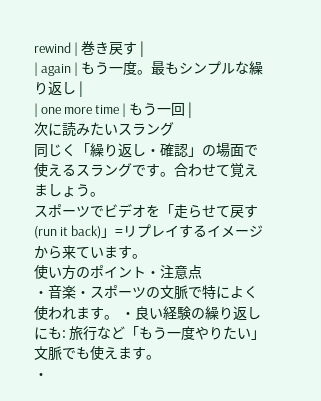rewind | 巻き戻す |
| again | もう一度。最もシンプルな繰り返し |
| one more time | もう一回 |
次に読みたいスラング
同じく「繰り返し・確認」の場面で使えるスラングです。合わせて覚えましょう。
スポーツでビデオを「走らせて戻す(run it back)」=リプレイするイメージから来ています。
使い方のポイント・注意点
・音楽・スポーツの文脈で特によく使われます。 ・良い経験の繰り返しにも: 旅行など「もう一度やりたい」文脈でも使えます。
・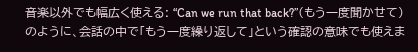音楽以外でも幅広く使える: “Can we run that back?”(もう一度聞かせて)のように、会話の中で「もう一度繰り返して」という確認の意味でも使えま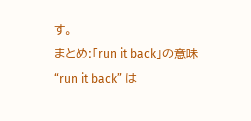す。
まとめ:「run it back」の意味
“run it back” は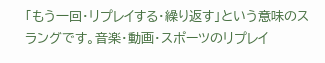「もう一回・リプレイする・繰り返す」という意味のスラングです。音楽・動画・スポーツのリプレイ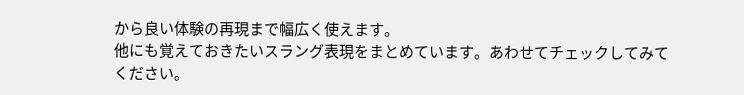から良い体験の再現まで幅広く使えます。
他にも覚えておきたいスラング表現をまとめています。あわせてチェックしてみてください。